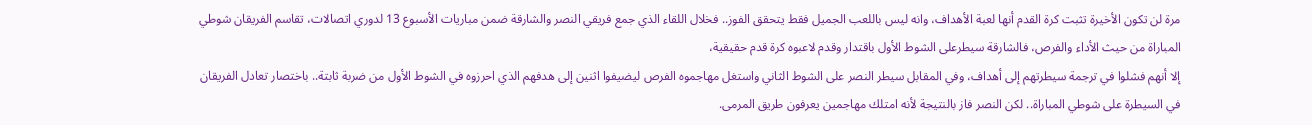مرة لن تكون الأخيرة تثبت كرة القدم أنها لعبة الأهداف، وانه ليس باللعب الجميل فقط يتحقق الفوز.. فخلال اللقاء الذي جمع فريقي النصر والشارقة ضمن مباريات الأسبوع 13 لدوري اتصالات، تقاسم الفريقان شوطي المباراة من حيث الأداء والفرص، فالشارقة سيطرعلى الشوط الأول باقتدار وقدم لاعبوه كرة قدم حقيقية،
إلا أنهم فشلوا في ترجمة سيطرتهم إلى أهداف، وفي المقابل سيطر النصر على الشوط الثاني واستغل مهاجموه الفرص ليضيفوا اثنين إلى هدفهم الذي احرزوه في الشوط الأول من ضربة ثابتة.. باختصار تعادل الفريقان في السيطرة على شوطي المباراة.. لكن النصر فاز بالنتيجة لأنه امتلك مهاجمين يعرفون طريق المرمى.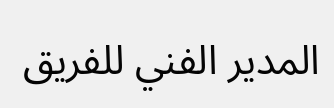المدير الفني للفريق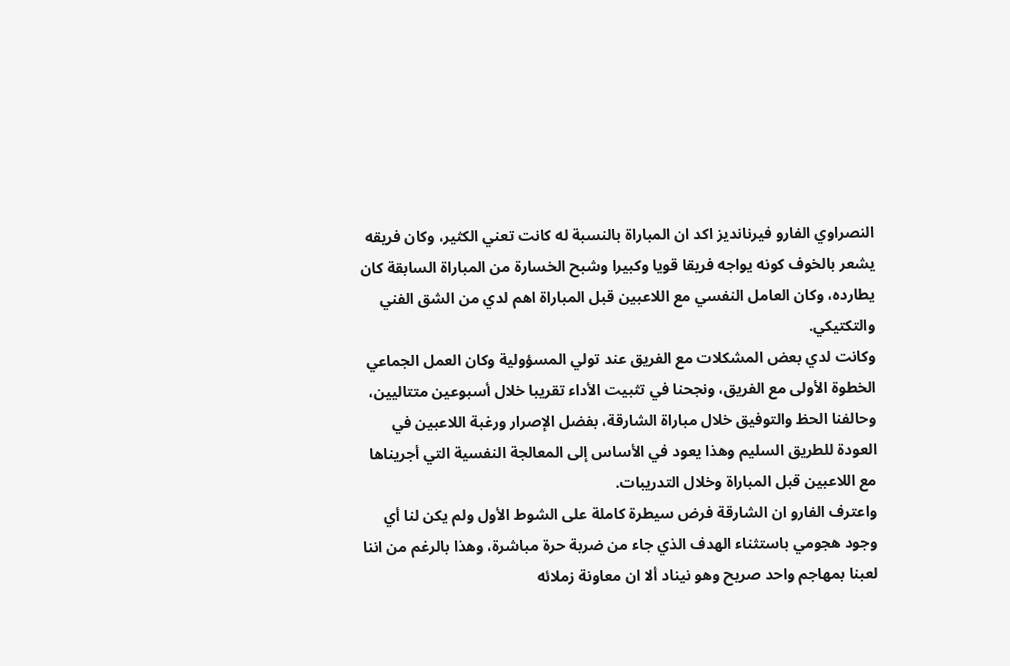النصراوي الفارو فيرنانديز اكد ان المباراة بالنسبة له كانت تعني الكثير، وكان فريقه يشعر بالخوف كونه يواجه فريقا قويا وكبيرا وشبح الخسارة من المباراة السابقة كان يطارده، وكان العامل النفسي مع اللاعبين قبل المباراة اهم لدي من الشق الفني والتكتيكي.
وكانت لدي بعض المشكلات مع الفريق عند تولي المسؤولية وكان العمل الجماعي الخطوة الأولى مع الفريق، ونجحنا في تثبيت الأداء تقريبا خلال أسبوعين متتاليين، وحالفنا الحظ والتوفيق خلال مباراة الشارقة، بفضل الإصرار ورغبة اللاعبين في العودة للطريق السليم وهذا يعود في الأساس إلى المعالجة النفسية التي أجريناها مع اللاعبين قبل المباراة وخلال التدريبات.
واعترف الفارو ان الشارقة فرض سيطرة كاملة على الشوط الأول ولم يكن لنا أي وجود هجومي باستثناء الهدف الذي جاء من ضربة حرة مباشرة، وهذا بالرغم من اننا لعبنا بمهاجم واحد صريح وهو نيناد ألا ان معاونة زملائه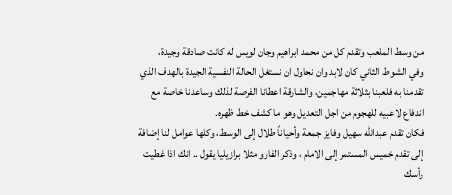من وسط الملعب وتقدم كل من محمد ابراهيم وجان لويس له كانت صادقة وجيدة،
وفي الشوط الثاني كان لابد وان نحاول ان نستغل الحالة النفسية الجيدة بالهدف الذي تقدمنا به فلعبنا بثلاثة مهاجمين، والشارقة اعطانا الفرصة لذلك وساعدنا خاصة مع اندفاع لاعبيه للهجوم من اجل التعديل وهو ما كشف خط ظهره.
فكان تقدم عبدالله سهيل وفايز جمعة وأحياناً طلال إلى الوسط، وكلها عوامل لنا إضافة إلى تقدم خميس المستمر إلى الامام ، وذكر الفارو مثلا برازيليا يقول .. انك اذا غطيت رأسك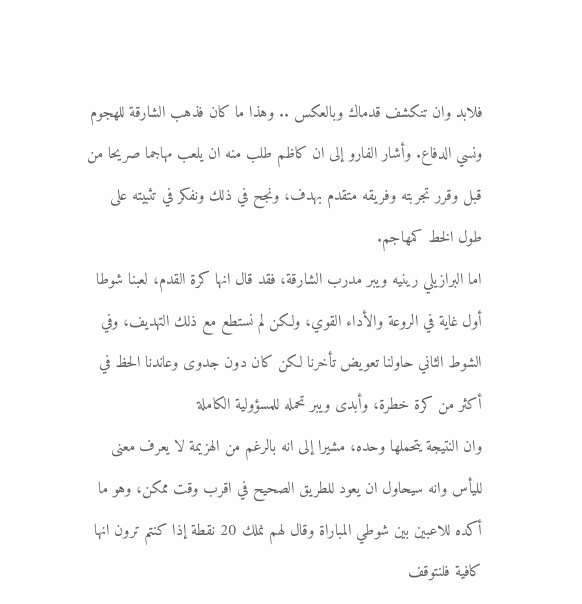فلابد وان تنكشف قدماك وبالعكس .. وهذا ما كان فذهب الشارقة للهجوم ونسي الدفاع. وأشار الفارو إلى ان كاظم طلب منه ان يلعب مهاجما صريحا من قبل وقرر تجربته وفريقه متقدم بهدف، ونجح في ذلك ونفكر في تثبيته على طول الخط كمهاجم.
اما البرازيلي رينيه ويبر مدرب الشارقة، فقد قال انها كرة القدم، لعبنا شوطا أول غاية في الروعة والأداء القوي، ولكن لم نستطع مع ذلك التهديف، وفي الشوط الثاني حاولنا تعويض تأخرنا لكن كان دون جدوى وعاندنا الحظ في أكثر من كرة خطرة، وأبدى ويبر تحمله للمسؤولية الكاملة
وان النتيجة يتحملها وحده، مشيرا إلى انه بالرغم من الهزيمة لا يعرف معنى لليأس وانه سيحاول ان يعود للطريق الصحيح في اقرب وقت ممكن، وهو ما أكده للاعبين بين شوطي المباراة وقال لهم نملك 20 نقطة إذا كنتم ترون انها كافية فلنتوقف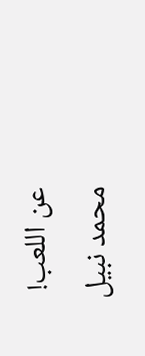عن اللعب!
محمد نبيل